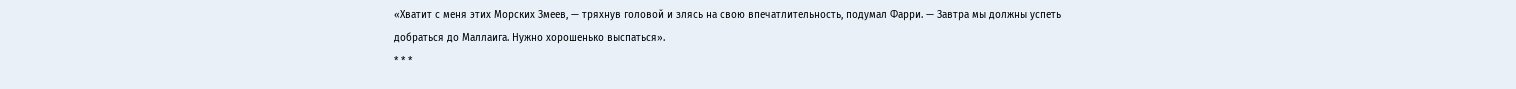«Хватит с меня этих Морских Змеев, — тряхнув головой и злясь на свою впечатлительность, подумал Фарри. — Завтра мы должны успеть добраться до Маллаига. Нужно хорошенько выспаться».
* * *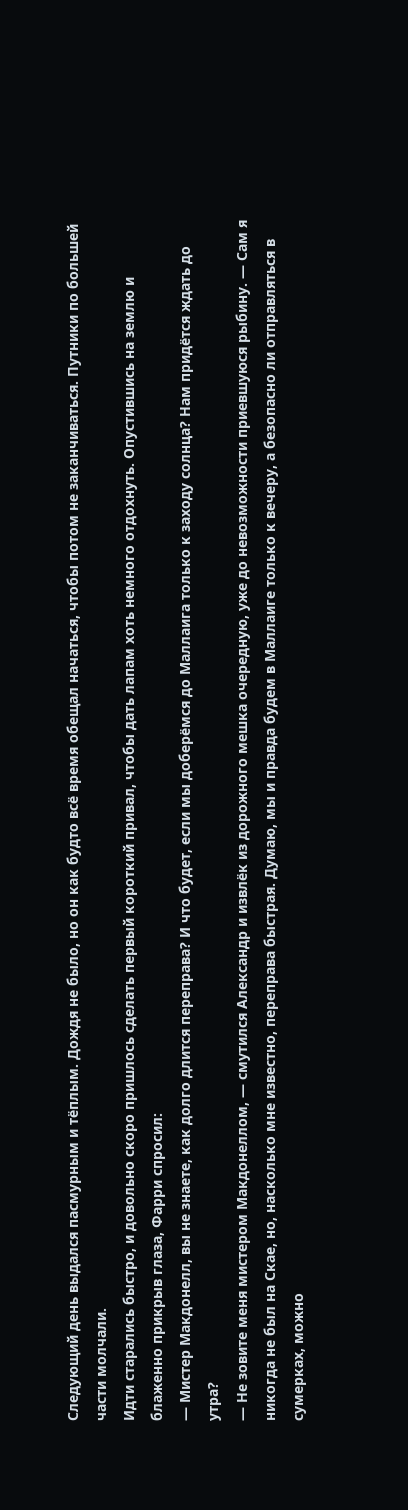Следующий день выдался пасмурным и тёплым. Дождя не было, но он как будто всё время обещал начаться, чтобы потом не заканчиваться. Путники по большей части молчали.
Идти старались быстро, и довольно скоро пришлось сделать первый короткий привал, чтобы дать лапам хоть немного отдохнуть. Опустившись на землю и блаженно прикрыв глаза, Фарри спросил:
— Мистер Макдонелл, вы не знаете, как долго длится переправа? И что будет, если мы доберёмся до Маллаига только к заходу солнца? Нам придётся ждать до утра?
— Не зовите меня мистером Макдонеллом, — смутился Александр и извлёк из дорожного мешка очередную, уже до невозможности приевшуюся рыбину. — Сам я никогда не был на Скае, но, насколько мне известно, переправа быстрая. Думаю, мы и правда будем в Маллаиге только к вечеру, а безопасно ли отправляться в сумерках, можно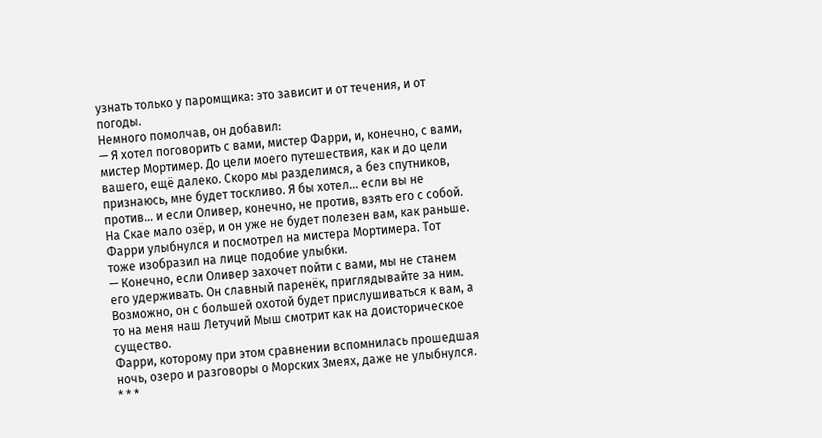узнать только у паромщика: это зависит и от течения, и от погоды.
Немного помолчав, он добавил:
— Я хотел поговорить с вами, мистер Фарри, и, конечно, с вами, мистер Мортимер. До цели моего путешествия, как и до цели вашего, ещё далеко. Скоро мы разделимся, а без спутников, признаюсь, мне будет тоскливо. Я бы хотел… если вы не против… и если Оливер, конечно, не против, взять его с собой. На Скае мало озёр, и он уже не будет полезен вам, как раньше.
Фарри улыбнулся и посмотрел на мистера Мортимера. Тот тоже изобразил на лице подобие улыбки.
— Конечно, если Оливер захочет пойти с вами, мы не станем его удерживать. Он славный паренёк, приглядывайте за ним. Возможно, он с большей охотой будет прислушиваться к вам, а то на меня наш Летучий Мыш смотрит как на доисторическое существо.
Фарри, которому при этом сравнении вспомнилась прошедшая ночь, озеро и разговоры о Морских Змеях, даже не улыбнулся.
* * *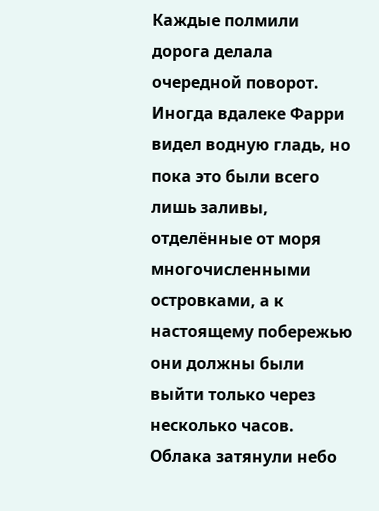Каждые полмили дорога делала очередной поворот. Иногда вдалеке Фарри видел водную гладь, но пока это были всего лишь заливы, отделённые от моря многочисленными островками, а к настоящему побережью они должны были выйти только через несколько часов.
Облака затянули небо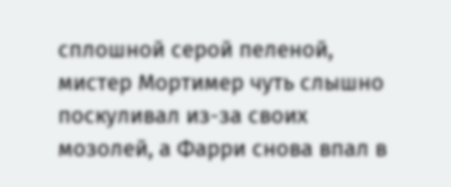сплошной серой пеленой, мистер Мортимер чуть слышно поскуливал из-за своих мозолей, а Фарри снова впал в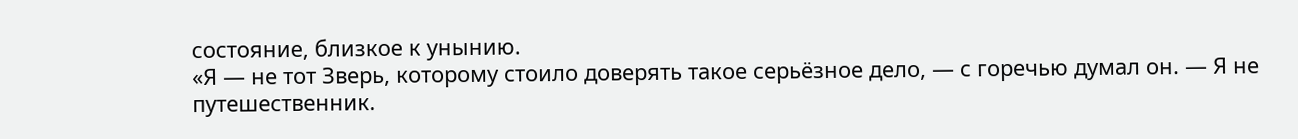состояние, близкое к унынию.
«Я — не тот Зверь, которому стоило доверять такое серьёзное дело, — с горечью думал он. — Я не путешественник.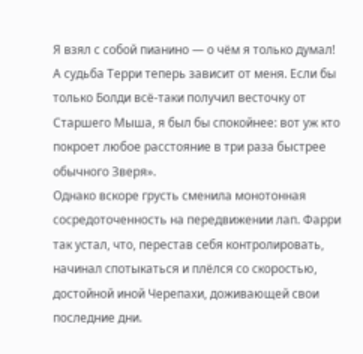Я взял с собой пианино — о чём я только думал! А судьба Терри теперь зависит от меня. Если бы только Болди всё-таки получил весточку от Старшего Мыша, я был бы спокойнее: вот уж кто покроет любое расстояние в три раза быстрее обычного Зверя».
Однако вскоре грусть сменила монотонная сосредоточенность на передвижении лап. Фарри так устал, что, перестав себя контролировать, начинал спотыкаться и плёлся со скоростью, достойной иной Черепахи, доживающей свои последние дни.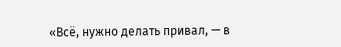«Всё, нужно делать привал, — в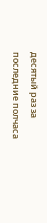десятый раз за последние полчаса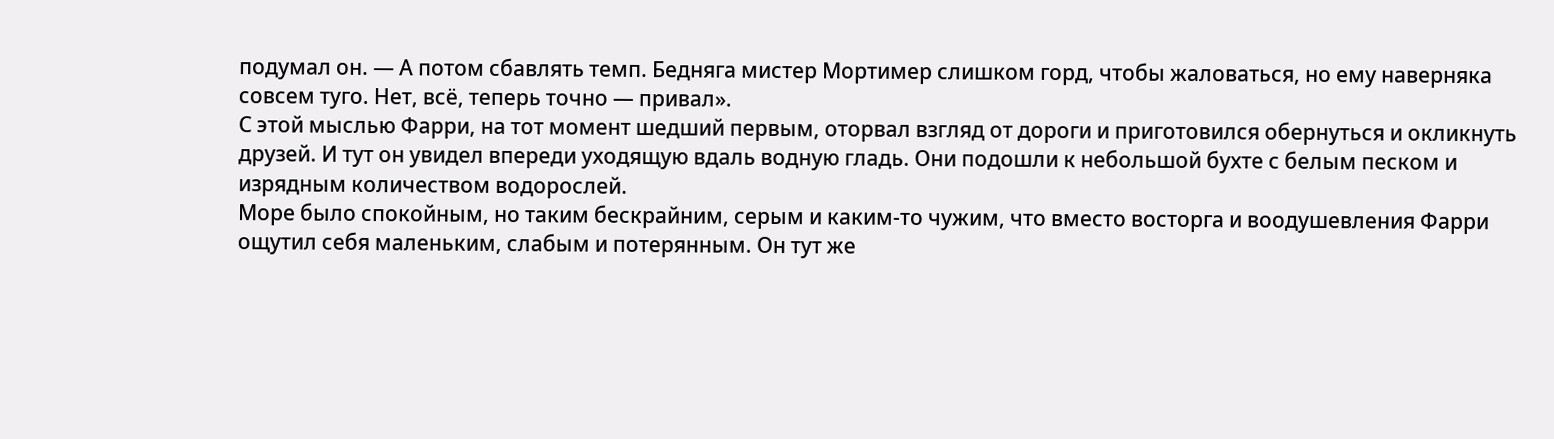подумал он. — А потом сбавлять темп. Бедняга мистер Мортимер слишком горд, чтобы жаловаться, но ему наверняка совсем туго. Нет, всё, теперь точно — привал».
С этой мыслью Фарри, на тот момент шедший первым, оторвал взгляд от дороги и приготовился обернуться и окликнуть друзей. И тут он увидел впереди уходящую вдаль водную гладь. Они подошли к небольшой бухте с белым песком и изрядным количеством водорослей.
Море было спокойным, но таким бескрайним, серым и каким-то чужим, что вместо восторга и воодушевления Фарри ощутил себя маленьким, слабым и потерянным. Он тут же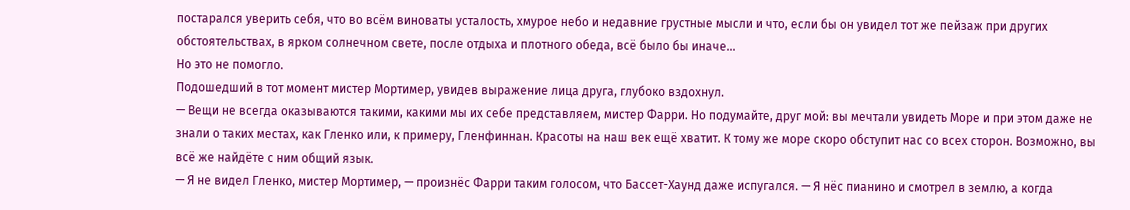постарался уверить себя, что во всём виноваты усталость, хмурое небо и недавние грустные мысли и что, если бы он увидел тот же пейзаж при других обстоятельствах, в ярком солнечном свете, после отдыха и плотного обеда, всё было бы иначе…
Но это не помогло.
Подошедший в тот момент мистер Мортимер, увидев выражение лица друга, глубоко вздохнул.
— Вещи не всегда оказываются такими, какими мы их себе представляем, мистер Фарри. Но подумайте, друг мой: вы мечтали увидеть Море и при этом даже не знали о таких местах, как Гленко или, к примеру, Гленфиннан. Красоты на наш век ещё хватит. К тому же море скоро обступит нас со всех сторон. Возможно, вы всё же найдёте с ним общий язык.
— Я не видел Гленко, мистер Мортимер, — произнёс Фарри таким голосом, что Бассет-Хаунд даже испугался. — Я нёс пианино и смотрел в землю, а когда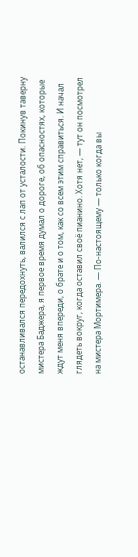останавливался передохнуть, валился с лап от усталости. Покинув таверну мистера Баджера, я первое время думал о дороге, об опасностях, которые ждут меня впереди, о брате и о том, как со всем этим справиться. И начал глядеть вокруг, когда оставил своё пианино. Хотя нет, — тут он посмотрел на мистера Мортимера. — По-настоящему — только когда вы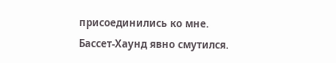присоединились ко мне.
Бассет-Хаунд явно смутился.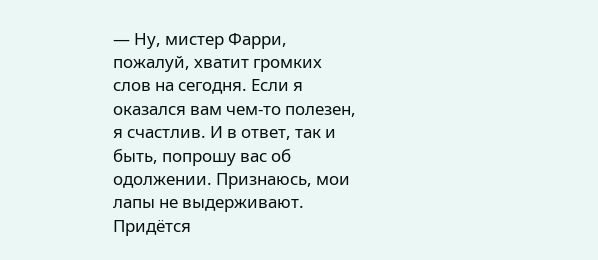— Ну, мистер Фарри, пожалуй, хватит громких слов на сегодня. Если я оказался вам чем-то полезен, я счастлив. И в ответ, так и быть, попрошу вас об одолжении. Признаюсь, мои лапы не выдерживают. Придётся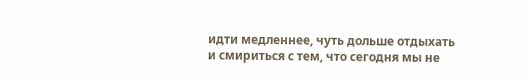идти медленнее, чуть дольше отдыхать и смириться с тем, что сегодня мы не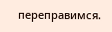переправимся.